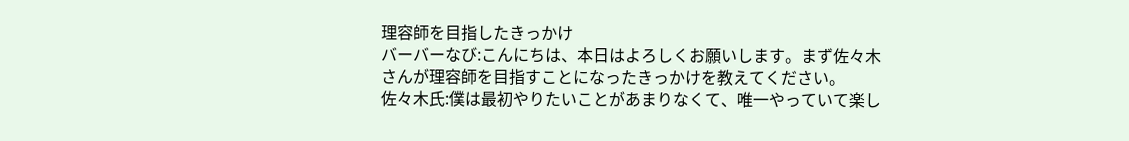理容師を目指したきっかけ
バーバーなび:こんにちは、本日はよろしくお願いします。まず佐々木さんが理容師を目指すことになったきっかけを教えてください。
佐々木氏:僕は最初やりたいことがあまりなくて、唯一やっていて楽し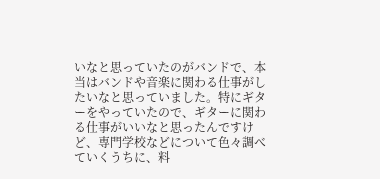いなと思っていたのがバンドで、本当はバンドや音楽に関わる仕事がしたいなと思っていました。特にギターをやっていたので、ギターに関わる仕事がいいなと思ったんですけど、専門学校などについて色々調べていくうちに、料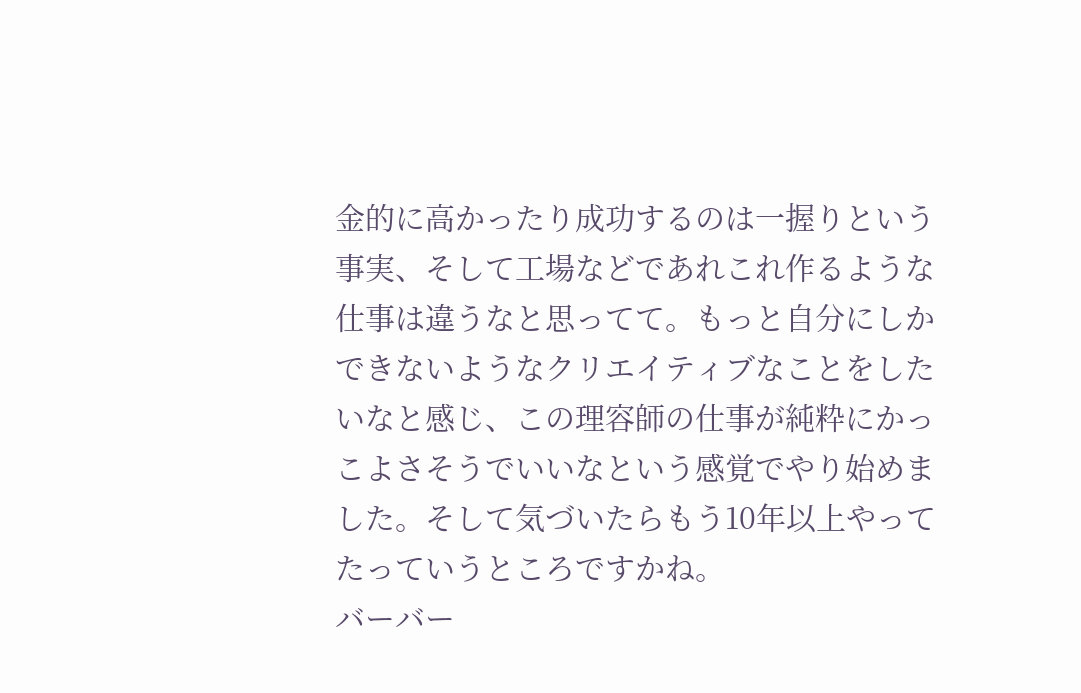金的に高かったり成功するのは一握りという事実、そして工場などであれこれ作るような仕事は違うなと思ってて。もっと自分にしかできないようなクリエイティブなことをしたいなと感じ、この理容師の仕事が純粋にかっこよさそうでいいなという感覚でやり始めました。そして気づいたらもう10年以上やってたっていうところですかね。
バーバー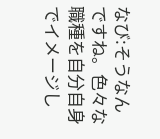なび:そうなんですね。色々な職種を自分自身でイメージし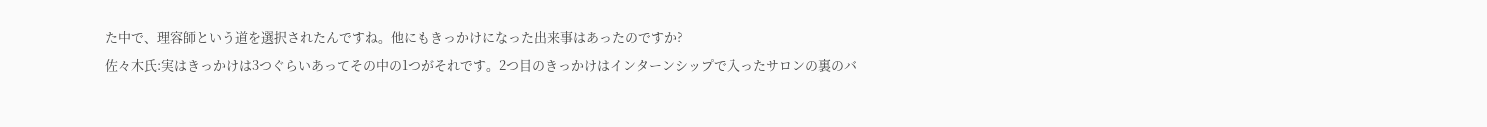た中で、理容師という道を選択されたんですね。他にもきっかけになった出来事はあったのですか?
佐々木氏:実はきっかけは3つぐらいあってその中の1つがそれです。2つ目のきっかけはインターンシップで入ったサロンの裏のバ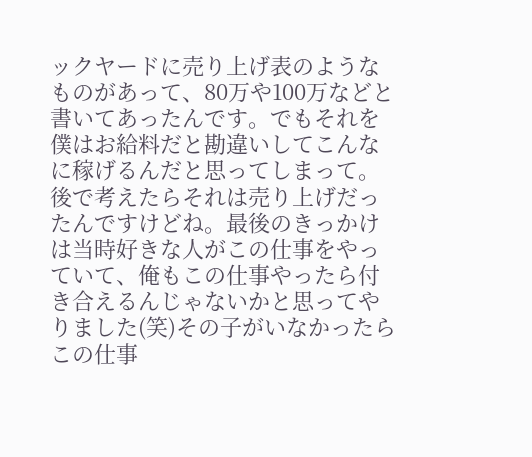ックヤードに売り上げ表のようなものがあって、80万や100万などと書いてあったんです。でもそれを僕はお給料だと勘違いしてこんなに稼げるんだと思ってしまって。後で考えたらそれは売り上げだったんですけどね。最後のきっかけは当時好きな人がこの仕事をやっていて、俺もこの仕事やったら付き合えるんじゃないかと思ってやりました(笑)その子がいなかったらこの仕事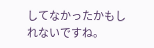してなかったかもしれないですね。